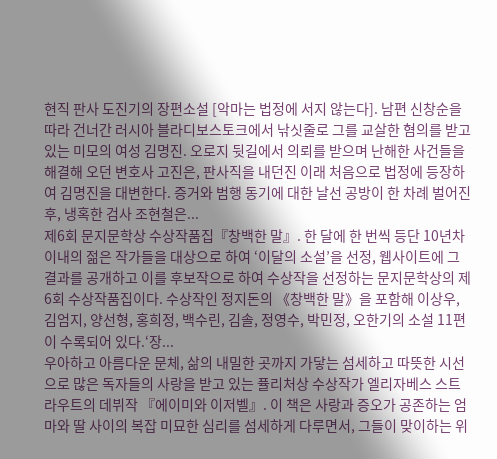현직 판사 도진기의 장편소설 [악마는 법정에 서지 않는다]. 남편 신창순을 따라 건너간 러시아 블라디보스토크에서 낚싯줄로 그를 교살한 혐의를 받고 있는 미모의 여성 김명진. 오로지 뒷길에서 의뢰를 받으며 난해한 사건들을 해결해 오던 변호사 고진은, 판사직을 내던진 이래 처음으로 법정에 등장하여 김명진을 대변한다. 증거와 범행 동기에 대한 날선 공방이 한 차례 벌어진 후, 냉혹한 검사 조현철은...
제6회 문지문학상 수상작품집『창백한 말』. 한 달에 한 번씩 등단 10년차 이내의 젊은 작가들을 대상으로 하여 ‘이달의 소설’을 선정, 웹사이트에 그 결과를 공개하고 이를 후보작으로 하여 수상작을 선정하는 문지문학상의 제6회 수상작품집이다. 수상작인 정지돈의 《창백한 말》을 포함해 이상우, 김엄지, 양선형, 홍희정, 백수린, 김솔, 정영수, 박민정, 오한기의 소설 11편이 수록되어 있다.‘장...
우아하고 아름다운 문체, 삶의 내밀한 곳까지 가닿는 섬세하고 따뜻한 시선으로 많은 독자들의 사랑을 받고 있는 퓰리처상 수상작가 엘리자베스 스트라우트의 데뷔작 『에이미와 이저벨』. 이 책은 사랑과 증오가 공존하는 엄마와 딸 사이의 복잡 미묘한 심리를 섬세하게 다루면서, 그들이 맞이하는 위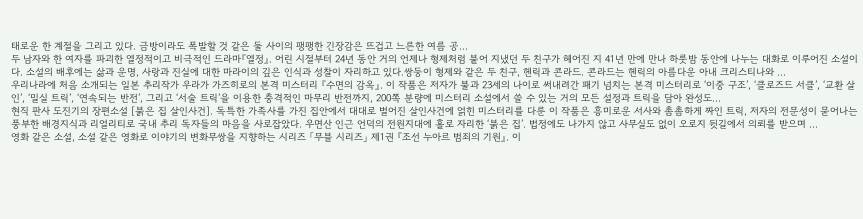태로운 한 계절을 그리고 있다. 금방이라도 폭발할 것 같은 둘 사이의 팽팽한 긴장감은 뜨겁고 느른한 여름 공...
두 남자와 한 여자를 파괴한 열정적이고 비극적인 드라마『열정』. 어린 시절부터 24년 동안 거의 언제나 형제처럼 붙어 지냈던 두 친구가 헤어진 지 41년 만에 만나 하룻밤 동안에 나누는 대화로 이루어진 소설이다. 소설의 배후에는 삶과 운명, 사랑과 진실에 대한 마라이의 깊은 인식과 성찰이 자리하고 있다.쌍둥이 형제와 같은 두 친구, 헨릭과 콘라드. 콘라드는 헨릭의 아름다운 아내 크리스티나와 ...
우리나라에 처음 소개되는 일본 추리작가 우라가 가즈히로의 본격 미스터리 『수면의 감옥』. 이 작품은 저자가 불과 23세의 나이로 써내려간 패기 넘치는 본격 미스터리로 ‘이중 구조’, ‘클로즈드 서클’, ‘교환 살인’, ‘밀실 트릭’, ‘연속되는 반전’, 그리고 ‘서술 트릭’을 이용한 충격적인 마무리 반전까지, 200쪽 분량에 미스터리 소설에서 쓸 수 있는 거의 모든 설정과 트릭을 담아 완성도...
현직 판사 도진기의 장편소설 [붉은 집 살인사건]. 독특한 가족사를 가진 집안에서 대대로 벌어진 살인사건에 얽힌 미스터리를 다룬 이 작품은 흥미로운 서사와 촘촘하게 짜인 트릭, 저자의 전문성이 묻어나는 풍부한 배경지식과 리얼리티로 국내 추리 독자들의 마음을 사로잡았다. 우면산 인근 언덕의 전원지대에 홀로 자리한 ‘붉은 집’. 법정에도 나가지 않고 사무실도 없이 오로지 뒷길에서 의뢰를 받으며 ...
영화 같은 소설, 소설 같은 영화로 이야기의 변화무쌍을 지향하는 시리즈 「무블 시리즈」 제1권 『조선 누아르 범죄의 기원』. 이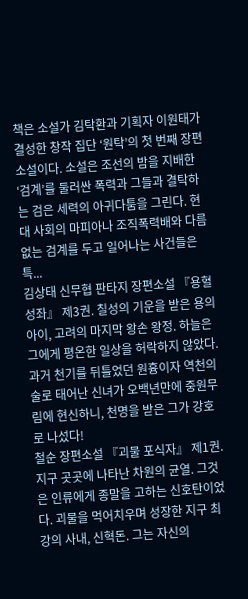책은 소설가 김탁환과 기획자 이원태가 결성한 창작 집단 ‘원탁’의 첫 번째 장편소설이다. 소설은 조선의 밤을 지배한 ‘검계’를 둘러싼 폭력과 그들과 결탁하는 검은 세력의 아귀다툼을 그린다. 현대 사회의 마피아나 조직폭력배와 다름없는 검계를 두고 일어나는 사건들은 특...
김상태 신무협 판타지 장편소설 『용혈성좌』 제3권. 칠성의 기운을 받은 용의 아이, 고려의 마지막 왕손 왕정. 하늘은 그에게 평온한 일상을 허락하지 않았다. 과거 천기를 뒤틀었던 원흉이자 역천의 술로 태어난 신녀가 오백년만에 중원무림에 현신하니, 천명을 받은 그가 강호로 나섰다!
철순 장편소설 『괴물 포식자』 제1권. 지구 곳곳에 나타난 차원의 균열. 그것은 인류에게 종말을 고하는 신호탄이었다. 괴물을 먹어치우며 성장한 지구 최강의 사내, 신혁돈. 그는 자신의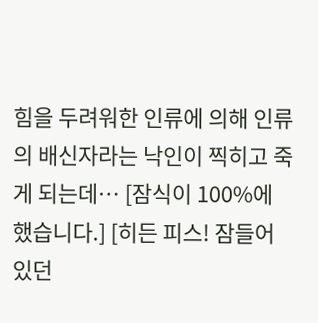힘을 두려워한 인류에 의해 인류의 배신자라는 낙인이 찍히고 죽게 되는데… [잠식이 100%에 했습니다.] [히든 피스! 잠들어 있던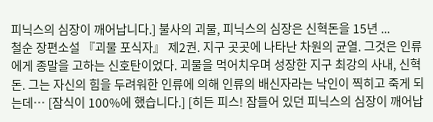피닉스의 심장이 깨어납니다.] 불사의 괴물, 피닉스의 심장은 신혁돈을 15년 ...
철순 장편소설 『괴물 포식자』 제2권. 지구 곳곳에 나타난 차원의 균열. 그것은 인류에게 종말을 고하는 신호탄이었다. 괴물을 먹어치우며 성장한 지구 최강의 사내, 신혁돈. 그는 자신의 힘을 두려워한 인류에 의해 인류의 배신자라는 낙인이 찍히고 죽게 되는데… [잠식이 100%에 했습니다.] [히든 피스! 잠들어 있던 피닉스의 심장이 깨어납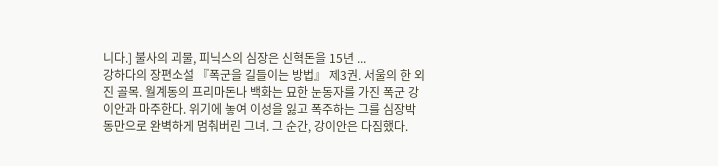니다.] 불사의 괴물, 피닉스의 심장은 신혁돈을 15년 ...
강하다의 장편소설 『폭군을 길들이는 방법』 제3권. 서울의 한 외진 골목. 월계동의 프리마돈나 백화는 묘한 눈동자를 가진 폭군 강이안과 마주한다. 위기에 놓여 이성을 잃고 폭주하는 그를 심장박동만으로 완벽하게 멈춰버린 그녀. 그 순간, 강이안은 다짐했다.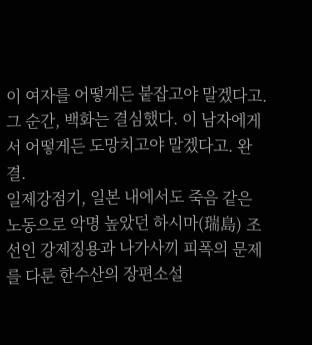이 여자를 어떻게든 붙잡고야 말겠다고. 그 순간, 백화는 결심했다. 이 남자에게서 어떻게든 도망치고야 말겠다고. 완결.
일제강점기, 일본 내에서도 죽음 같은 노동으로 악명 높았던 하시마(瑞島) 조선인 강제징용과 나가사끼 피폭의 문제를 다룬 한수산의 장편소설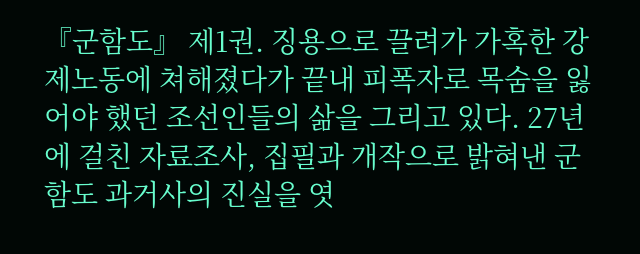『군함도』 제1권. 징용으로 끌려가 가혹한 강제노동에 쳐해졌다가 끝내 피폭자로 목숨을 잃어야 했던 조선인들의 삶을 그리고 있다. 27년에 걸친 자료조사, 집필과 개작으로 밝혀낸 군함도 과거사의 진실을 엿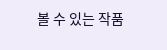볼 수 있는 작품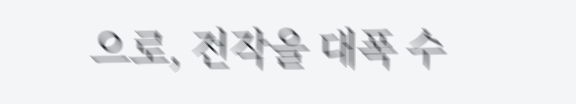으로, 전작을 대폭 수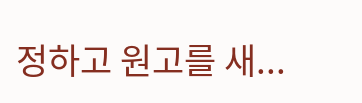정하고 원고를 새...